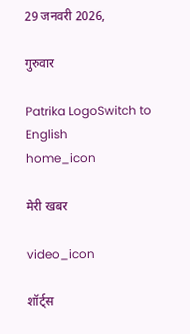29 जनवरी 2026,

गुरुवार

Patrika LogoSwitch to English
home_icon

मेरी खबर

video_icon

शॉर्ट्स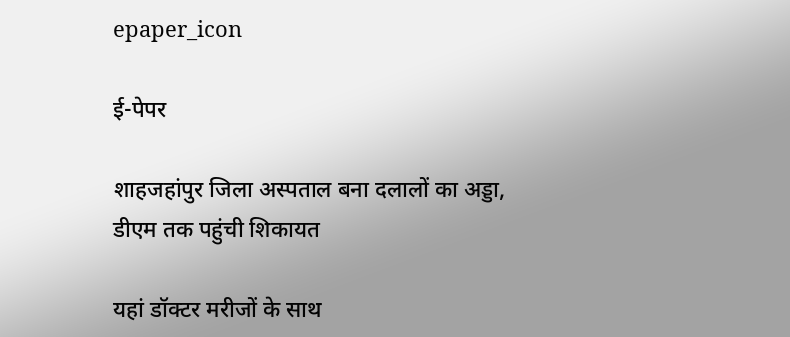epaper_icon

ई-पेपर

शाहजहांपुर जिला अस्पताल बना दलालों का अड्डा, डीएम तक पहुंची शिकायत

यहां डॉक्टर मरीजों के साथ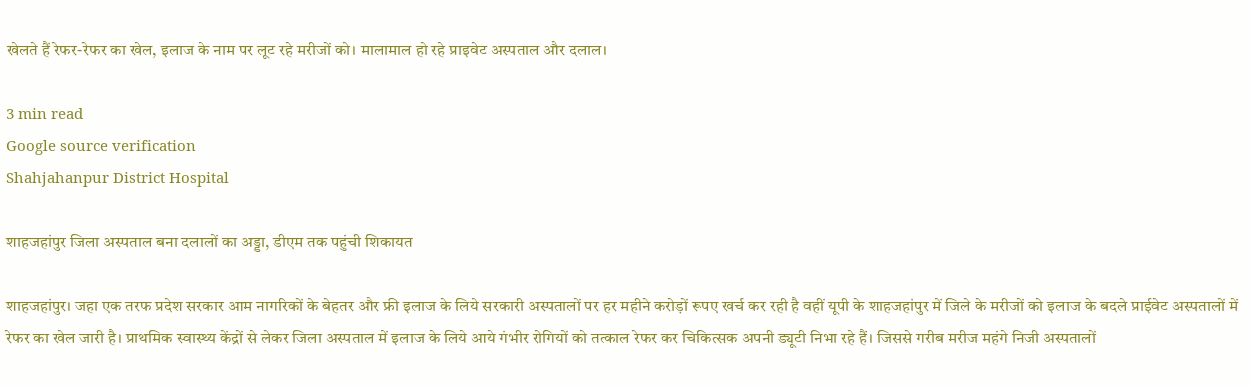खेलते हैं रेफर-रेफर का खेल, इलाज के नाम पर लूट रहे मरीजों को। मालामाल हो रहे प्राइवेट अस्पताल और दलाल।

3 min read
Google source verification
Shahjahanpur District Hospital

शाहजहांपुर जिला अस्पताल बना दलालों का अड्डा, डीएम तक पहुंची शिकायत

शाहजहांपुर। जहा एक तरफ प्रदेश सरकार आम नागरिकों के बेहतर और फ्री इलाज के लिये सरकारी अस्पतालों पर हर महीने करोड़ों रूपए खर्च कर रही है वहीं यूपी के शाहजहांपुर में जिले के मरीजों को इलाज के बदले प्राईवेट अस्पतालों में रेफर का खेल जारी है। प्राथमिक स्वास्थ्य केंद्रों से लेकर जिला अस्पताल में इलाज के लिये आये गंभीर रोगियों को तत्काल रेफर कर चिकित्सक अपनी ड्यूटी निभा रहे हैं। जिससे गरीब मरीज महंगे निजी अस्पतालों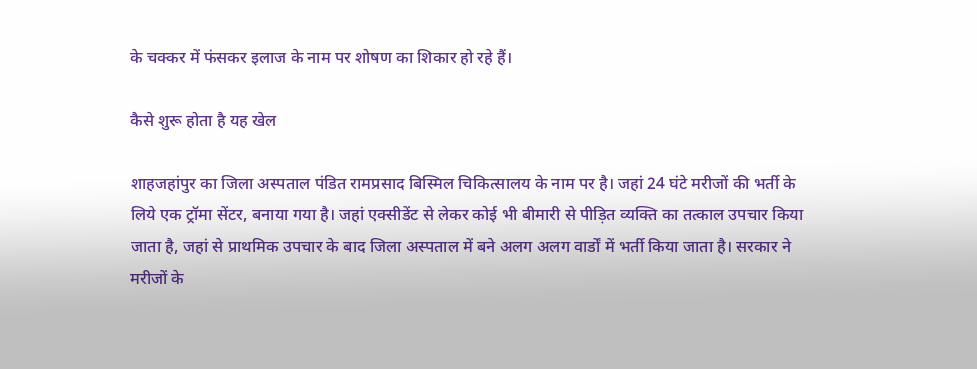के चक्कर में फंसकर इलाज के नाम पर शोषण का शिकार हो रहे हैं।

कैसे शुरू होता है यह खेल

शाहजहांपुर का जिला अस्पताल पंडित रामप्रसाद बिस्मिल चिकित्सालय के नाम पर है। जहां 24 घंटे मरीजों की भर्ती के लिये एक ट्रॉमा सेंटर, बनाया गया है। जहां एक्सीडेंट से लेकर कोई भी बीमारी से पीड़ित व्यक्ति का तत्काल उपचार किया जाता है, जहां से प्राथमिक उपचार के बाद जिला अस्पताल में बने अलग अलग वार्डों में भर्ती किया जाता है। सरकार ने मरीजों के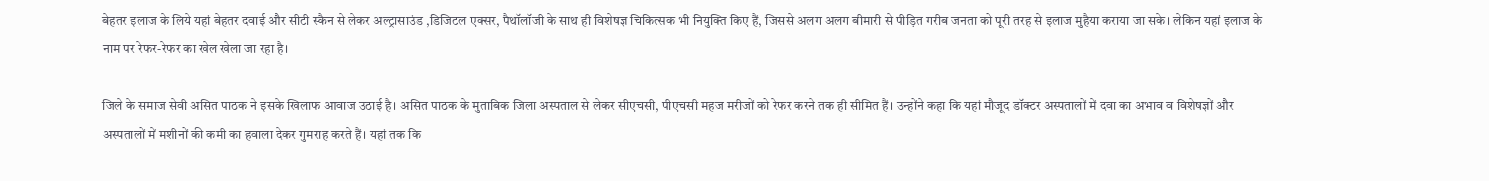बेहतर इलाज के लिये यहां बेहतर दवाई और सीटी स्कैन से लेकर अल्ट्रासाउंड ,डिजिटल एक्सर, पैथॉलॉजी के साथ ही विशेषज्ञ चिकित्सक भी नियुक्ति किए हैं, जिससे अलग अलग बीमारी से पीड़ित गरीब जनता को पूरी तरह से इलाज मुहैया कराया जा सके। लेकिन यहां इलाज के नाम पर रेफर-रेफर का खेल खेला जा रहा है।

जिले के समाज सेवी असित पाठक ने इसके खिलाफ आवाज उठाई है। असित पाठक के मुताबिक जिला अस्पताल से लेकर सीएचसी, पीएचसी महज मरीजों को रेफर करने तक ही सीमित हैं। उन्होंने कहा कि यहां मौजूद डॉक्टर अस्पतालों में दवा का अभाव व विशेषज्ञों और अस्पतालों में मशीनों की कमी का हवाला देकर गुमराह करते हैं। यहां तक कि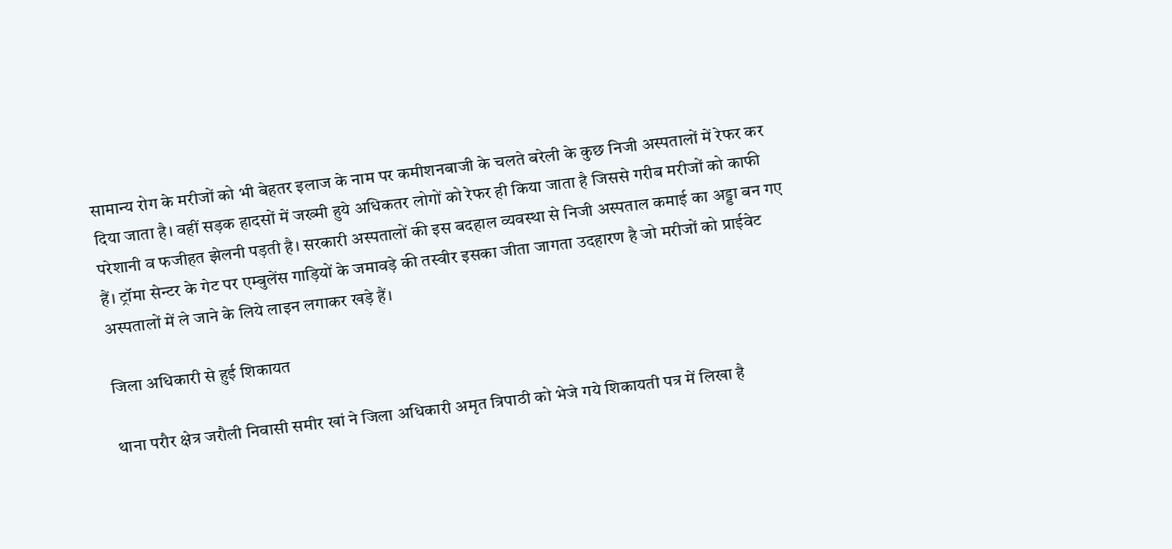सामान्य रोग के मरीजों को भी बेहतर इलाज के नाम पर कमीशनबाजी के चलते बरेली के कुछ निजी अस्पतालों में रेफर कर दिया जाता है। वहीं सड़क हादसों में जख्मी हुये अधिकतर लोगों को रेफर ही किया जाता है जिससे गरीब मरीजों को काफी परेशानी व फजीहत झेलनी पड़ती है। सरकारी अस्पतालों की इस बदहाल व्यवस्था से निजी अस्पताल कमाई का अड्डा बन गए हैं। ट्रॉमा सेन्टर के गेट पर एम्बुलेंस गाड़ियों के जमावड़े की तस्वीर इसका जीता जागता उदहारण है जो मरीजों को प्राईवेट अस्पतालों में ले जाने के लिये लाइन लगाकर खड़े हैं।

जिला अधिकारी से हुई शिकायत

थाना परौर क्षेत्र जरौली निवासी समीर खां ने जिला अधिकारी अमृत त्रिपाठी को भेजे गये शिकायती पत्र में लिखा है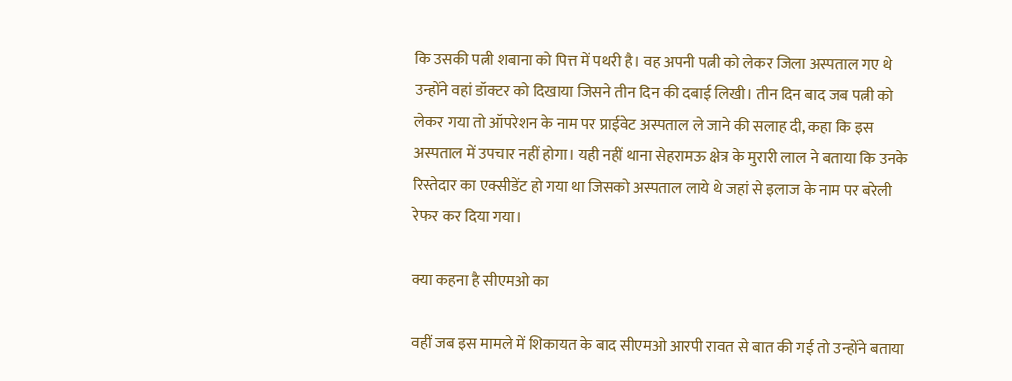कि उसकी पत्नी शबाना को पित्त में पथरी है। वह अपनी पत्नी को लेकर जिला अस्पताल गए थे उन्होंने वहां डॉक्टर को दिखाया जिसने तीन दिन की दबाई लिखी। तीन दिन बाद जब पत्नी को लेकर गया तो ऑपरेशन के नाम पर प्राईवेट अस्पताल ले जाने की सलाह दी, कहा कि इस अस्पताल में उपचार नहीं होगा। यही नहीं थाना सेहरामऊ क्षेत्र के मुरारी लाल ने बताया कि उनके रिस्तेदार का एक्सीडेंट हो गया था जिसको अस्पताल लाये थे जहां से इलाज के नाम पर बरेली रेफर कर दिया गया।

क्या कहना है सीएमओ का

वहीं जब इस मामले में शिकायत के बाद सीएमओ आरपी रावत से बात की गई तो उन्होंने बताया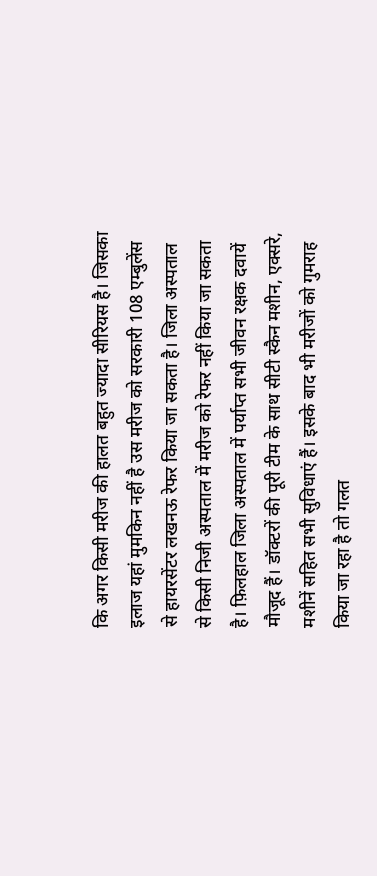कि अगर किसी मरीज की हालत बहुत ज्यादा सीरियस है। जिसका इलाज यहां मुमकिन नहीं है उस मरीज को सरकारी 108 एम्बुलेंस से हायरसेंटर लखनऊ रेफर किया जा सकता है। जिला अस्पताल से किसी निजी अस्पताल में मरीज को रेफर नहीं किया जा सकता है। फ़िलहाल जिला अस्पताल में पर्याप्त सभी जीवन रक्षक दवायें मौजूद हैं। डॉक्टरों की पूरी टीम के साथ सीटी स्कैन मशीन, एक्सरे, मशीनें सहित सभी सुविधाएं हैं। इसके बाद भी मरीजों को गुमराह किया जा रहा है तो गलत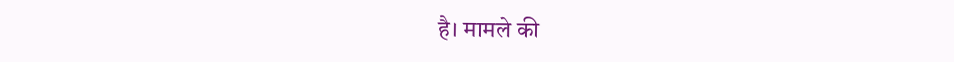है। मामले की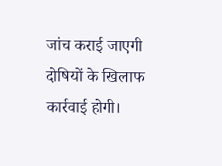जांच कराई जाएगी दोषियों के खिलाफ कार्रवाई होगी।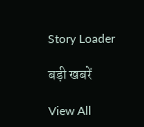Story Loader

बड़ी खबरें

View All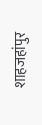शाहजहांपुर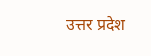उत्तर प्रदेश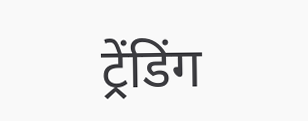ट्रेंडिंग